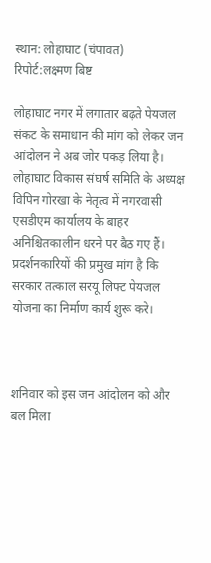स्थान: लोहाघाट (चंपावत)
रिपोर्ट:लक्ष्मण बिष्ट

लोहाघाट नगर में लगातार बढ़ते पेयजल संकट के समाधान की मांग को लेकर जन आंदोलन ने अब जोर पकड़ लिया है। लोहाघाट विकास संघर्ष समिति के अध्यक्ष विपिन गोरखा के नेतृत्व में नगरवासी एसडीएम कार्यालय के बाहर अनिश्चितकालीन धरने पर बैठ गए हैं। प्रदर्शनकारियों की प्रमुख मांग है कि सरकार तत्काल सरयू लिफ्ट पेयजल योजना का निर्माण कार्य शुरू करे।



शनिवार को इस जन आंदोलन को और बल मिला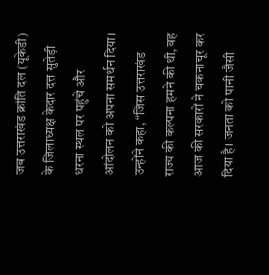जब उत्तराखंड क्रांति दल (यूकेडी) के जिलाध्यक्ष केदार दत्त सुतेड़ी धरना स्थल पर पहुंचे और आंदोलन को अपना समर्थन दिया। उन्होंने कहा, “जिस उत्तराखंड राज्य की कल्पना हमने की थी, वह आज की सरकारों ने चकनाचूर कर दिया है। जनता को पानी जैसी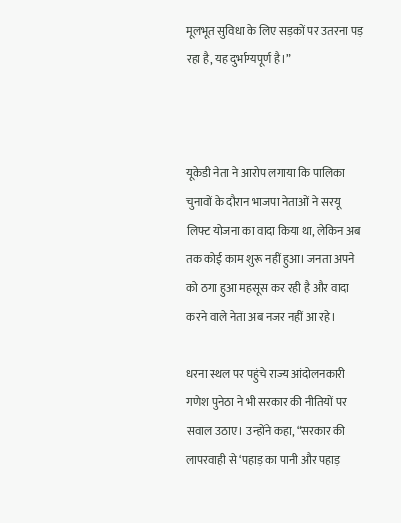मूलभूत सुविधा के लिए सड़कों पर उतरना पड़ रहा है, यह दुर्भाग्यपूर्ण है।”



यूकेडी नेता ने आरोप लगाया कि पालिका चुनावों के दौरान भाजपा नेताओं ने सरयू लिफ्ट योजना का वादा किया था, लेकिन अब तक कोई काम शुरू नहीं हुआ। जनता अपने को ठगा हुआ महसूस कर रही है और वादा करने वाले नेता अब नजर नहीं आ रहे।

धरना स्थल पर पहुंचे राज्य आंदोलनकारी गणेश पुनेठा ने भी सरकार की नीतियों पर सवाल उठाए। उन्होंने कहा, “सरकार की लापरवाही से ‘पहाड़ का पानी और पहाड़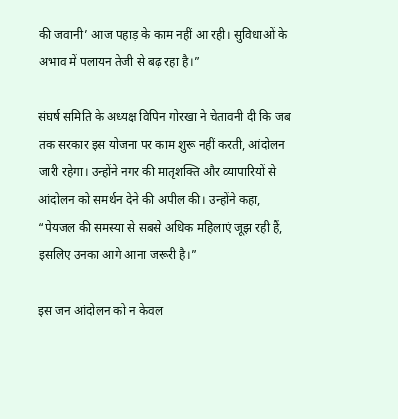की जवानी’ आज पहाड़ के काम नहीं आ रही। सुविधाओं के अभाव में पलायन तेजी से बढ़ रहा है।”

संघर्ष समिति के अध्यक्ष विपिन गोरखा ने चेतावनी दी कि जब तक सरकार इस योजना पर काम शुरू नहीं करती, आंदोलन जारी रहेगा। उन्होंने नगर की मातृशक्ति और व्यापारियों से आंदोलन को समर्थन देने की अपील की। उन्होंने कहा, “पेयजल की समस्या से सबसे अधिक महिलाएं जूझ रही हैं, इसलिए उनका आगे आना जरूरी है।”

इस जन आंदोलन को न केवल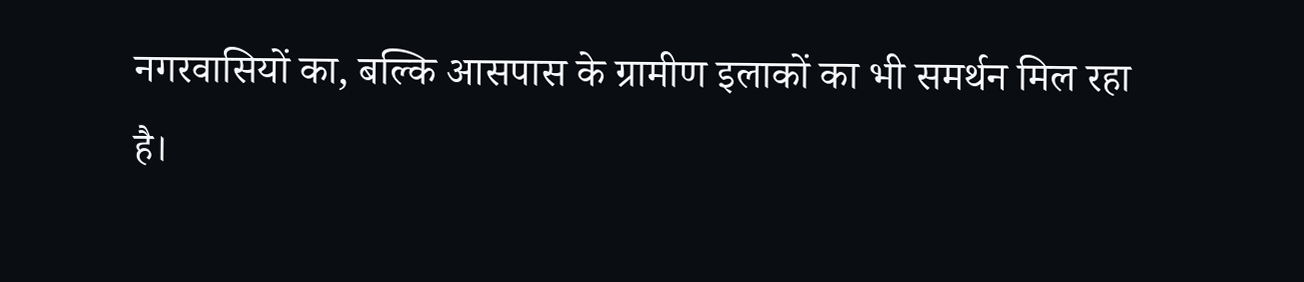नगरवासियों का, बल्कि आसपास के ग्रामीण इलाकों का भी समर्थन मिल रहा है।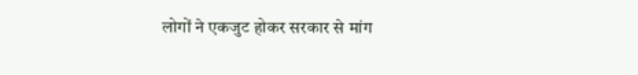लोगों ने एकजुट होकर सरकार से मांग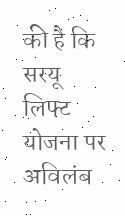की है कि सरयू लिफ्ट योजना पर अविलंब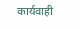कार्यवाही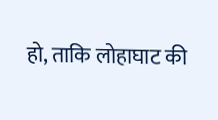हो, ताकि लोहाघाट की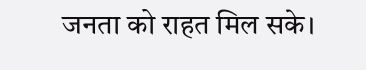जनता को राहत मिल सके।